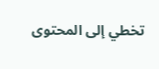تخطي إلى المحتوى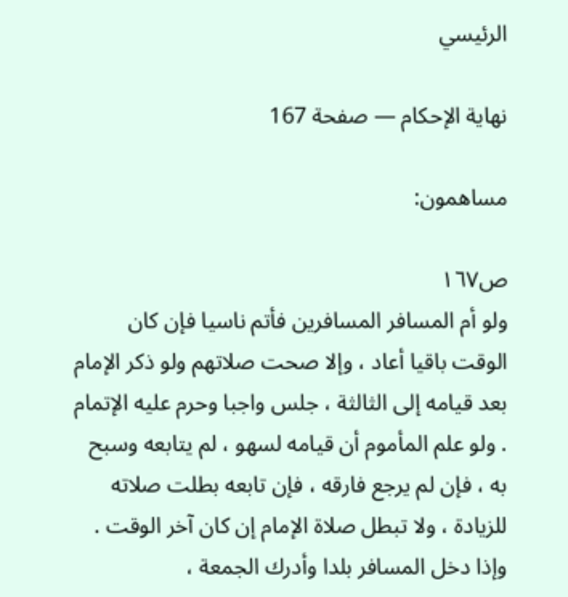الرئيسي

نهاية الإحكام — صفحة 167

مساهمون:

ص١٦٧
ولو أم المسافر المسافرين فأتم ناسيا فإن كان الوقت باقيا أعاد ، وإلا صحت صلاتهم ولو ذكر الإمام بعد قيامه إلى الثالثة ، جلس واجبا وحرم عليه الإتمام . ولو علم المأموم أن قيامه لسهو ، لم يتابعه وسبح به ، فإن لم يرجع فارقه ، فإن تابعه بطلت صلاته للزيادة ، ولا تبطل صلاة الإمام إن كان آخر الوقت . وإذا دخل المسافر بلدا وأدرك الجمعة ،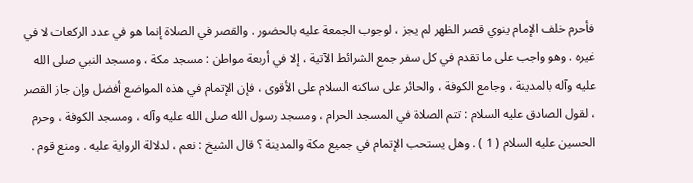فأحرم خلف الإمام ينوي قصر الظهر لم يجز ، لوجوب الجمعة عليه بالحضور . والقصر في الصلاة إنما هو في عدد الركعات لا في غيره . وهو واجب على ما تقدم في كل سفر جمع الشرائط الآتية ، إلا في أربعة مواطن : مسجد مكة ، ومسجد النبي صلى الله عليه وآله بالمدينة ، وجامع الكوفة ، والحائر على ساكنه السلام على الأقوى ، فإن الإتمام في هذه المواضع أفضل وإن جاز القصر ، لقول الصادق عليه السلام : تتم الصلاة في المسجد الحرام ، ومسجد رسول الله صلى الله عليه وآله ، ومسجد الكوفة ، وحرم الحسين عليه السلام ( 1 ) . وهل يستحب الإتمام في جميع مكة والمدينة ؟ قال الشيخ : نعم ، لدلالة الرواية عليه . ومنع قوم .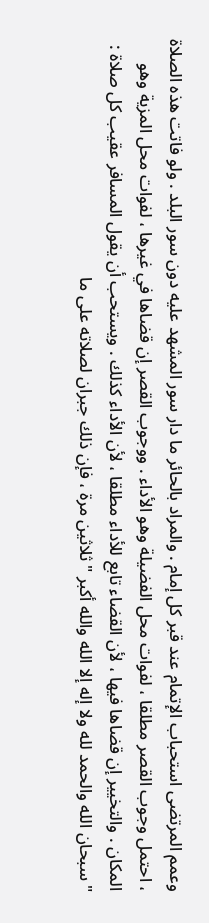وعمم المرتضى استحباب الإتمام عند قبر كل إمام . والمراد بالحائر ما دار سور المشهد عليه دون سور البلد . ولو فاتت هذه الصلاة ، احتمل وجوب القصر مطلقا ، لفوات محل الفضيلة وهو الأداء . ووجوب القصر إن قضاها في غيرها ، لفوات محل المزية وهو المكان . والتخيير إن قضاها فيها ، لأن القضاء تابع للأداء مطلقا ، لأن الأداء كذلك . ويستحب أن يقول المسافر عقيب كل صلاة : " سبحان الله والحمد لله ولا إله إلا الله والله أكبر " ثلاثين مرة ، فإن ذلك جبران لصلاته على ما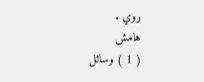روي .
هامش
( 1 ) وسائل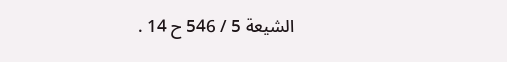الشيعة 5 / 546 ح 14 .